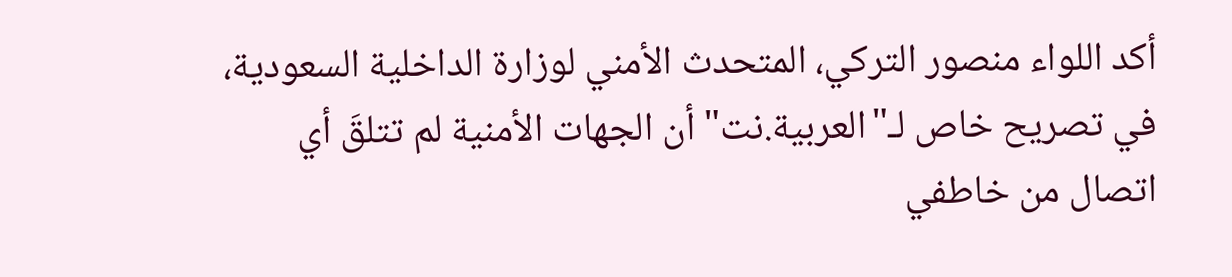أكد اللواء منصور التركي، المتحدث الأمني لوزارة الداخلية السعودية، في تصريح خاص لـ"العربية.نت" أن الجهات الأمنية لم تتلقَ أي اتصال من خاطفي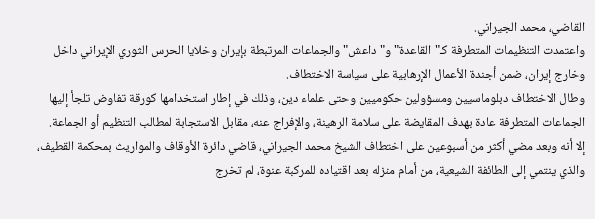القاضي، محمد الجيراني.
واعتمدت التنظيمات المتطرفة كـ"القاعدة" و"داعش" والجماعات المرتبطة بإيران وخلايا الحرس الثوري الإيراني داخل وخارج إيران، ضمن أجندة الأعمال الإرهابية على سياسة الاختطاف.
وطال الاختطاف دبلوماسيين ومسؤولين حكوميين وحتى علماء دين، وذلك في إطار استخدامها كورقة تفاوض تلجأ إليها الجماعات المتطرفة عادة بهدف المقايضة على سلامة الرهينة، والإفراج عنه، مقابل الاستجابة لمطالب التنظيم أو الجماعة.
إلا أنه وبعد مضي أكثر من أسبوعين على اختطاف الشيخ محمد الجيراني، قاضي دائرة الأوقاف والمواريث بمحكمة القطيف، والذي ينتمي إلى الطائفة الشيعية، من أمام منزله بعد اقتياده للمركبة عنوة، لم تخرج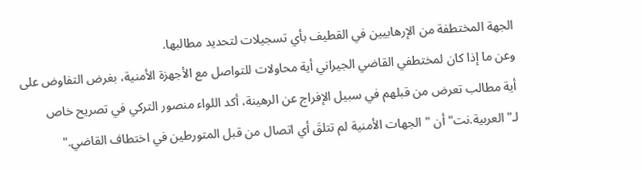الجهة المختطفة من الإرهابيين في القطيف بأي تسجيلات لتحديد مطالبها.
وعن ما إذا كان لمختطفي القاضي الجيراني أية محاولات للتواصل مع الأجهزة الأمنية، بغرض التفاوض على أية مطالب تعرض من قبلهم في سبيل الإفراج عن الرهينة، أكد اللواء منصور التركي في تصريح خاص لـ"العربية.نت" أن "الجهات الأمنية لم تتلقَ أي اتصال من قبل المتورطين في اختطاف القاضي."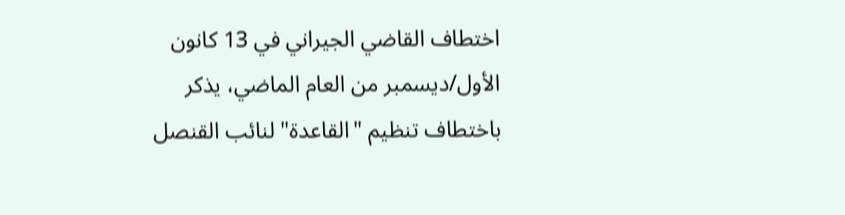اختطاف القاضي الجيراني في 13 كانون الأول/ديسمبر من العام الماضي، يذكر باختطاف تنظيم "القاعدة" لنائب القنصل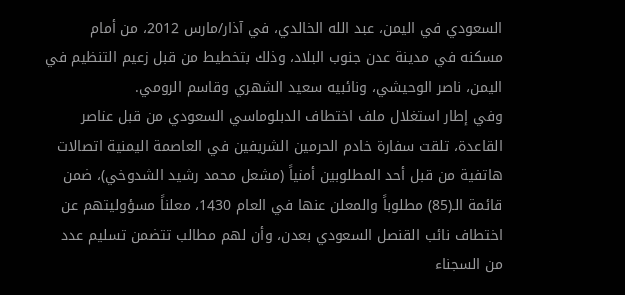السعودي في اليمن، عبد الله الخالدي، في آذار/مارس 2012، من أمام مسكنه في مدينة عدن جنوب البلاد، وذلك بتخطيط من قبل زعيم التنظيم في اليمن، ناصر الوحيشي، ونائبيه سعيد الشهري وقاسم الرومي.
وفي إطار استغلال ملف اختطاف الدبلوماسي السعودي من قبل عناصر القاعدة، تلقت سفارة خادم الحرمين الشريفين في العاصمة اليمنية اتصالات هاتفية من قبل أحد المطلوبين أمنياً (مشعل محمد رشيد الشدوخي)، ضمن قائمة الـ(85) مطلوباً والمعلن عنها في العام 1430، معلناً مسؤوليتهم عن اختطاف نائب القنصل السعودي بعدن، وأن لهم مطالب تتضمن تسليم عدد من السجناء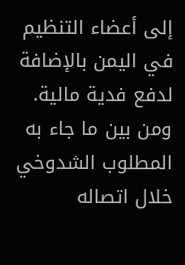إلى أعضاء التنظيم في اليمن بالإضافة لدفع فدية مالية.
ومن بين ما جاء به المطلوب الشدوخي خلال اتصاله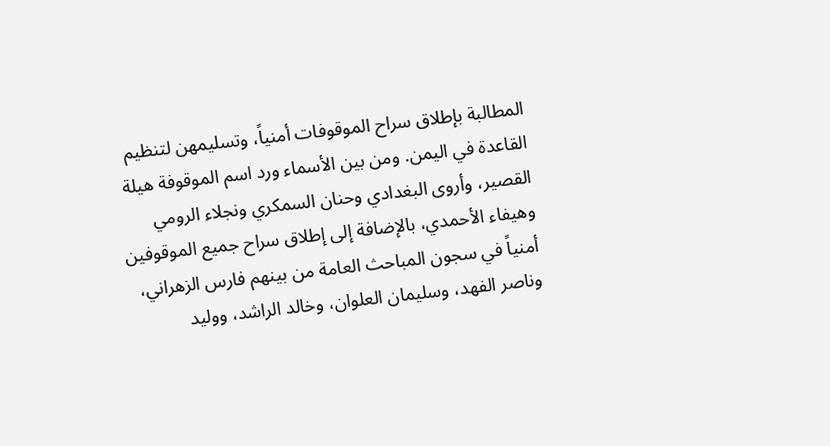المطالبة بإطلاق سراح الموقوفات أمنياً، وتسليمهن لتنظيم القاعدة في اليمن. ومن بين الأسماء ورد اسم الموقوفة هيلة القصير، وأروى البغدادي وحنان السمكري ونجلاء الرومي وهيفاء الأحمدي، بالإضافة إلى إطلاق سراح جميع الموقوفين أمنياً في سجون المباحث العامة من بينهم فارس الزهراني، وناصر الفهد، وسليمان العلوان، وخالد الراشد، ووليد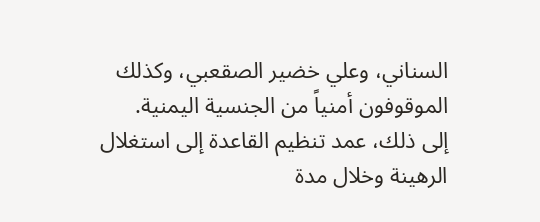السناني، وعلي خضير الصقعبي، وكذلك الموقوفون أمنياً من الجنسية اليمنية.
إلى ذلك، عمد تنظيم القاعدة إلى استغلال الرهينة وخلال مدة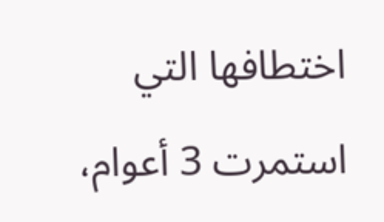اختطافها التي استمرت 3 أعوام،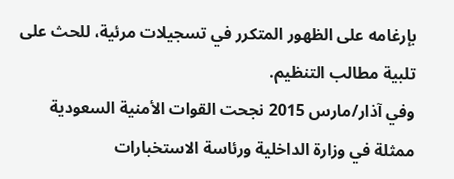بإرغامه على الظهور المتكرر في تسجيلات مرئية، للحث على تلبية مطالب التنظيم.
وفي آذار/مارس 2015 نجحت القوات الأمنية السعودية ممثلة في وزارة الداخلية ورئاسة الاستخبارات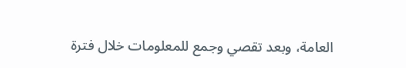العامة، وبعد تقصي وجمع للمعلومات خلال فترة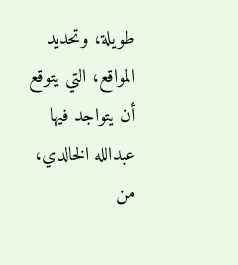طويلة، وتحديد المواقع، التي يتوقع أن يتواجد فيها عبدالله الخالدي، من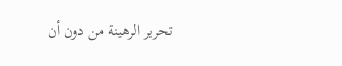تحرير الرهينة من دون أن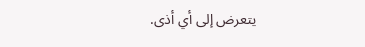يتعرض إلى أي أذى.